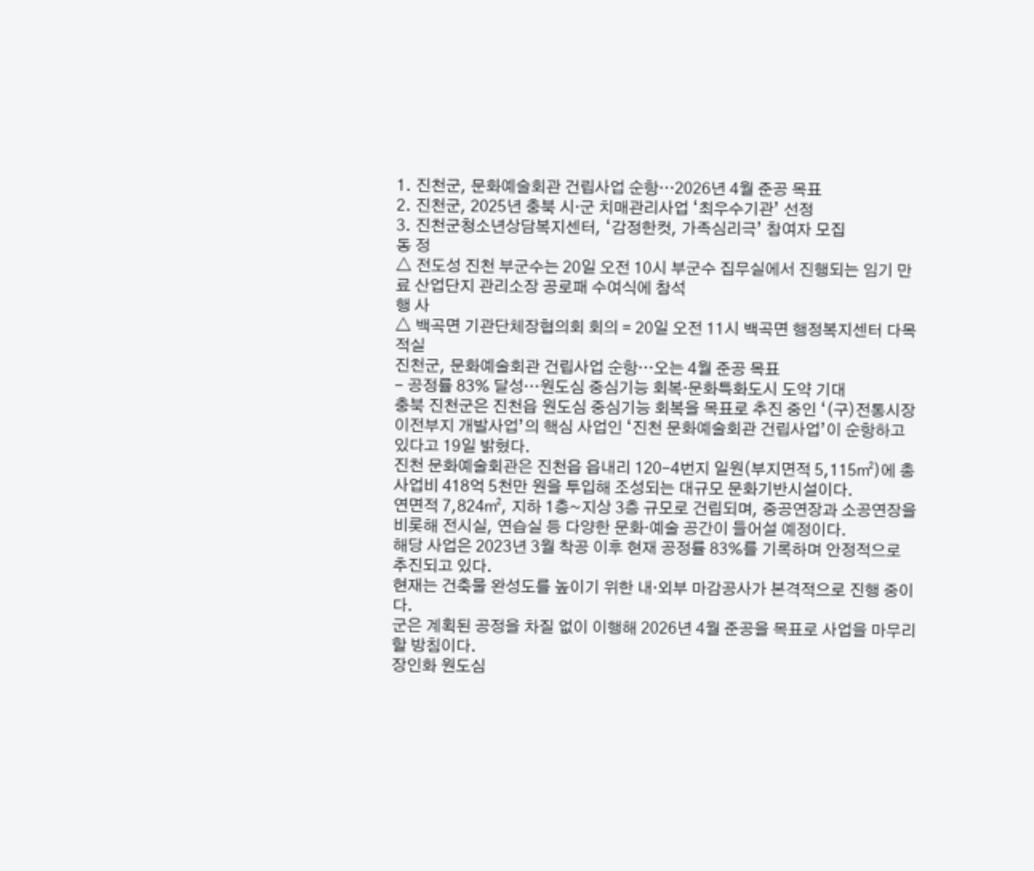1. 진천군, 문화예술회관 건립사업 순항…2026년 4월 준공 목표
2. 진천군, 2025년 충북 시·군 치매관리사업 ‘최우수기관’ 선정
3. 진천군청소년상담복지센터, ‘감정한컷, 가족심리극’ 참여자 모집
동 정
△ 전도성 진천 부군수는 20일 오전 10시 부군수 집무실에서 진행되는 임기 만료 산업단지 관리소장 공로패 수여식에 참석
행 사
△ 백곡면 기관단체장협의회 회의 = 20일 오전 11시 백곡면 행정복지센터 다목적실
진천군, 문화예술회관 건립사업 순항…오는 4월 준공 목표
- 공정률 83% 달성…원도심 중심기능 회복·문화특화도시 도약 기대
충북 진천군은 진천읍 원도심 중심기능 회복을 목표로 추진 중인 ‘(구)전통시장 이전부지 개발사업’의 핵심 사업인 ‘진천 문화예술회관 건립사업’이 순항하고 있다고 19일 밝혔다.
진천 문화예술회관은 진천읍 읍내리 120-4번지 일원(부지면적 5,115㎡)에 총사업비 418억 5천만 원을 투입해 조성되는 대규모 문화기반시설이다.
연면적 7,824㎡, 지하 1층~지상 3층 규모로 건립되며, 중공연장과 소공연장을 비롯해 전시실, 연습실 등 다양한 문화·예술 공간이 들어설 예정이다.
해당 사업은 2023년 3월 착공 이후 현재 공정률 83%를 기록하며 안정적으로 추진되고 있다.
현재는 건축물 완성도를 높이기 위한 내·외부 마감공사가 본격적으로 진행 중이다.
군은 계획된 공정을 차질 없이 이행해 2026년 4월 준공을 목표로 사업을 마무리할 방침이다.
장인화 원도심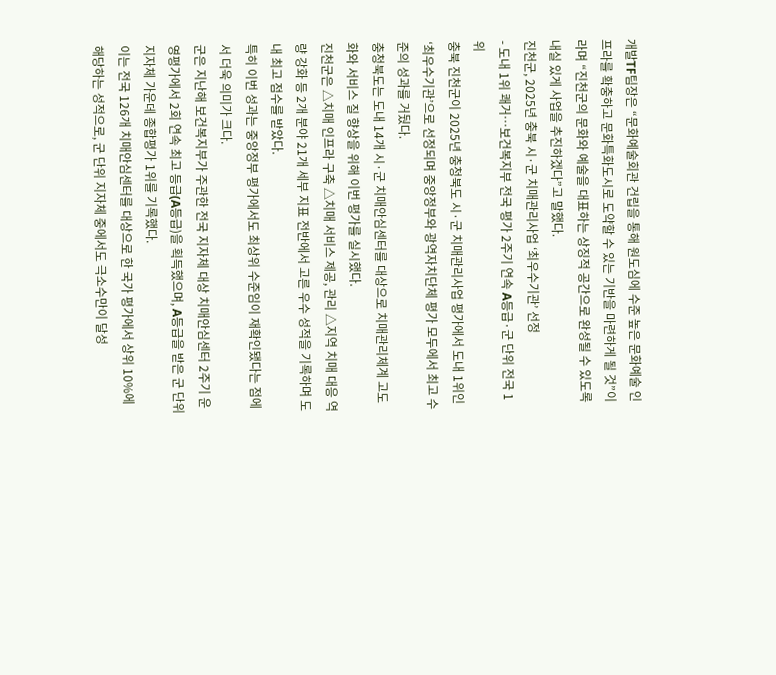개발TF팀장은 “문화예술회관 건립을 통해 원도심에 수준 높은 문화예술 인프라를 확충하고 문화특화도시로 도약할 수 있는 기반을 마련하게 될 것”이라며 “진천군의 문화와 예술을 대표하는 상징적 공간으로 완성될 수 있도록 내실 있게 사업을 추진하겠다”고 말했다.
진천군, 2025년 충북 시·군 치매관리사업 ‘최우수기관’ 선정
- 도내 1위 쾌거…보건복지부 전국 평가 2주기 연속 A등급·군 단위 전국 1위
충북 진천군이 2025년 충청북도 시·군 치매관리사업 평가에서 도내 1위인 ‘최우수기관’으로 선정되며 중앙정부와 광역자치단체 평가 모두에서 최고 수준의 성과를 거뒀다.
충청북도는 도내 14개 시·군 치매안심센터를 대상으로 치매관리체계 고도화와 서비스 질 향상을 위해 이번 평가를 실시했다.
진천군은 △치매 인프라 구축 △치매 서비스 제공, 관리 △지역 치매 대응 역량 강화 등 2개 분야 21개 세부 지표 전반에서 고른 우수 성적을 기록하며 도내 최고 점수를 받았다.
특히 이번 성과는 중앙정부 평가에서도 최상위 수준임이 재확인됐다는 점에서 더욱 의미가 크다.
군은 지난해 보건복지부가 주관한 전국 지자체 대상 치매안심센터 2주기 운영평가에서 2회 연속 최고 등급(A등급)을 획득했으며, A등급을 받은 군 단위 지자체 가운데 종합평가 1위를 기록했다.
이는 전국 126개 치매안심센터를 대상으로 한 국가 평가에서 상위 10%에 해당하는 성적으로, 군 단위 지자체 중에서도 극소수만이 달성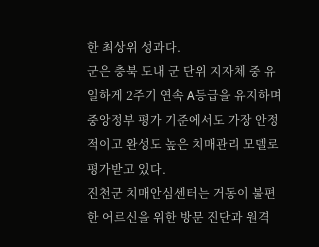한 최상위 성과다.
군은 충북 도내 군 단위 지자체 중 유일하게 2주기 연속 A등급을 유지하며 중앙정부 평가 기준에서도 가장 안정적이고 완성도 높은 치매관리 모델로 평가받고 있다.
진천군 치매안심센터는 거동이 불편한 어르신을 위한 방문 진단과 원격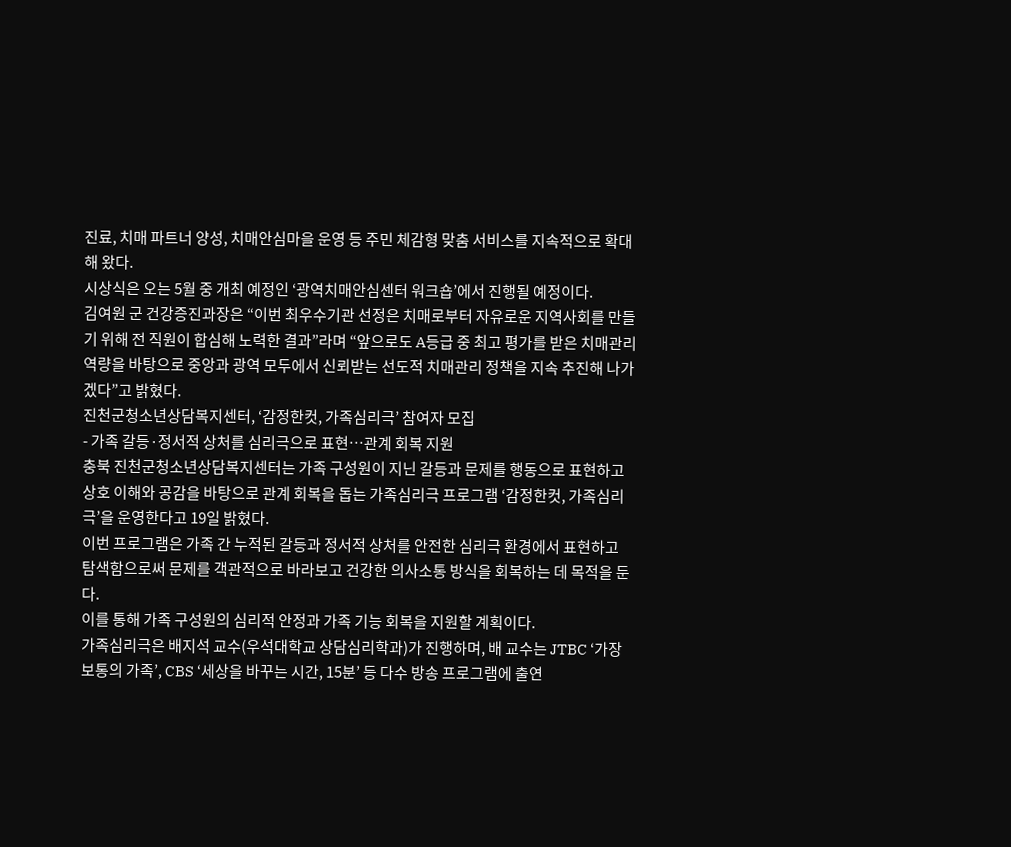진료, 치매 파트너 양성, 치매안심마을 운영 등 주민 체감형 맞춤 서비스를 지속적으로 확대해 왔다.
시상식은 오는 5월 중 개최 예정인 ‘광역치매안심센터 워크숍’에서 진행될 예정이다.
김여원 군 건강증진과장은 “이번 최우수기관 선정은 치매로부터 자유로운 지역사회를 만들기 위해 전 직원이 합심해 노력한 결과”라며 “앞으로도 A등급 중 최고 평가를 받은 치매관리 역량을 바탕으로 중앙과 광역 모두에서 신뢰받는 선도적 치매관리 정책을 지속 추진해 나가겠다”고 밝혔다.
진천군청소년상담복지센터, ‘감정한컷, 가족심리극’ 참여자 모집
- 가족 갈등·정서적 상처를 심리극으로 표현…관계 회복 지원
충북 진천군청소년상담복지센터는 가족 구성원이 지닌 갈등과 문제를 행동으로 표현하고 상호 이해와 공감을 바탕으로 관계 회복을 돕는 가족심리극 프로그램 ‘감정한컷, 가족심리극’을 운영한다고 19일 밝혔다.
이번 프로그램은 가족 간 누적된 갈등과 정서적 상처를 안전한 심리극 환경에서 표현하고 탐색함으로써 문제를 객관적으로 바라보고 건강한 의사소통 방식을 회복하는 데 목적을 둔다.
이를 통해 가족 구성원의 심리적 안정과 가족 기능 회복을 지원할 계획이다.
가족심리극은 배지석 교수(우석대학교 상담심리학과)가 진행하며, 배 교수는 JTBC ‘가장 보통의 가족’, CBS ‘세상을 바꾸는 시간, 15분’ 등 다수 방송 프로그램에 출연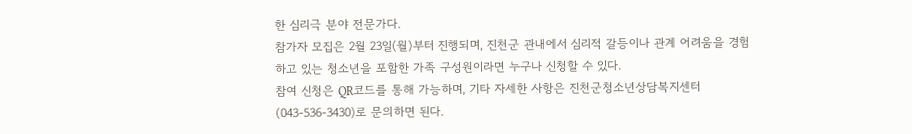한 심리극 분야 전문가다.
참가자 모집은 2월 23일(월)부터 진행되며, 진천군 관내에서 심리적 갈등이나 관계 어려움을 경험하고 있는 청소년을 포함한 가족 구성원이라면 누구나 신청할 수 있다.
참여 신청은 QR코드를 통해 가능하며, 기타 자세한 사항은 진천군청소년상담복지센터(043-536-3430)로 문의하면 된다.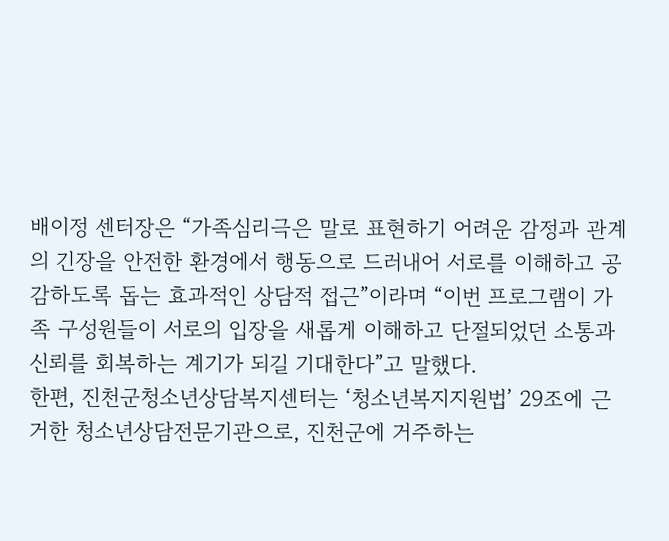배이정 센터장은 “가족심리극은 말로 표현하기 어려운 감정과 관계의 긴장을 안전한 환경에서 행동으로 드러내어 서로를 이해하고 공감하도록 돕는 효과적인 상담적 접근”이라며 “이번 프로그램이 가족 구성원들이 서로의 입장을 새롭게 이해하고 단절되었던 소통과 신뢰를 회복하는 계기가 되길 기대한다”고 말했다.
한편, 진천군청소년상담복지센터는 ‘청소년복지지원법’ 29조에 근거한 청소년상담전문기관으로, 진천군에 거주하는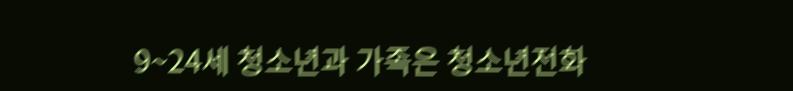9~24세 청소년과 가족은 청소년전화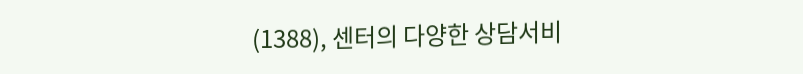(1388), 센터의 다양한 상담서비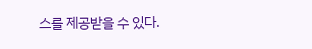스를 제공받을 수 있다.